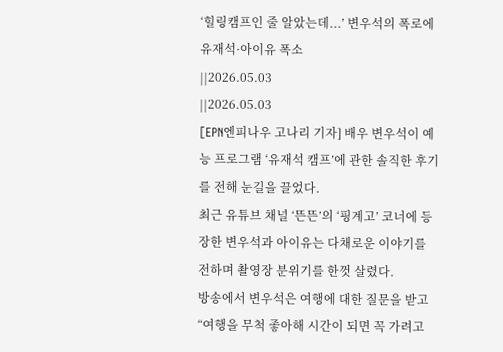‘힐링캠프인 줄 알았는데...’ 변우석의 폭로에 유재석·아이유 폭소
||2026.05.03
||2026.05.03
[EPN엔피나우 고나리 기자] 배우 변우석이 예능 프로그램 ‘유재석 캠프’에 관한 솔직한 후기를 전해 눈길을 끌었다.
최근 유튜브 채널 ‘뜬뜬’의 ‘핑계고’ 코너에 등장한 변우석과 아이유는 다채로운 이야기를 전하며 촬영장 분위기를 한껏 살렸다.
방송에서 변우석은 여행에 대한 질문을 받고 “여행을 무척 좋아해 시간이 되면 꼭 가려고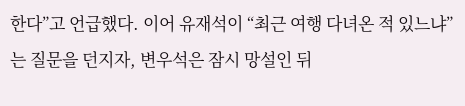한다”고 언급했다. 이어 유재석이 “최근 여행 다녀온 적 있느냐”는 질문을 던지자, 변우석은 잠시 망설인 뒤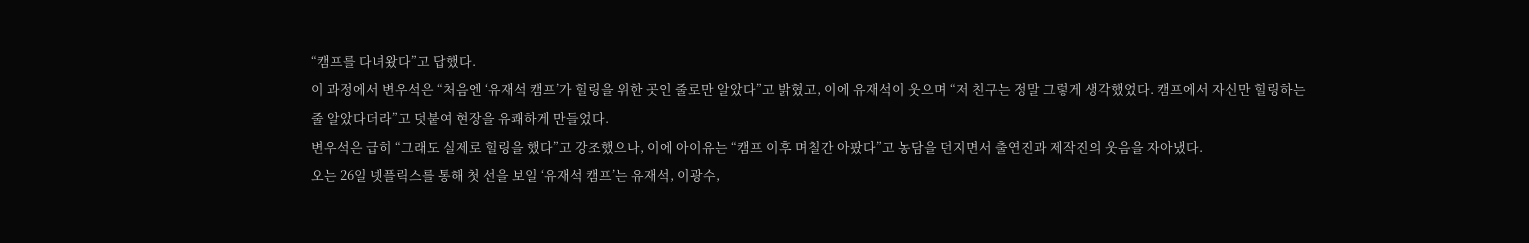“캠프를 다녀왔다”고 답했다.
이 과정에서 변우석은 “처음엔 ‘유재석 캠프’가 힐링을 위한 곳인 줄로만 알았다”고 밝혔고, 이에 유재석이 웃으며 “저 친구는 정말 그렇게 생각했었다. 캠프에서 자신만 힐링하는 줄 알았다더라”고 덧붙여 현장을 유쾌하게 만들었다.
변우석은 급히 “그래도 실제로 힐링을 했다”고 강조했으나, 이에 아이유는 “캠프 이후 며칠간 아팠다”고 농담을 던지면서 출연진과 제작진의 웃음을 자아냈다.
오는 26일 넷플릭스를 통해 첫 선을 보일 ‘유재석 캠프’는 유재석, 이광수,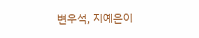변우석, 지예은이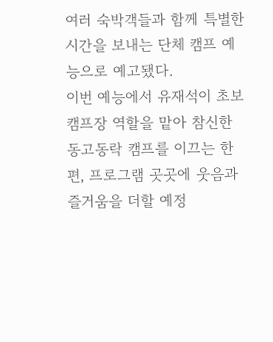여러 숙박객들과 함께 특별한 시간을 보내는 단체 캠프 예능으로 예고됐다.
이번 예능에서 유재석이 초보 캠프장 역할을 맡아 참신한 동고동락 캠프를 이끄는 한편, 프로그램 곳곳에 웃음과 즐거움을 더할 예정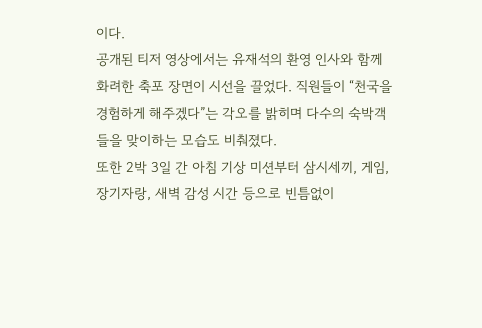이다.
공개된 티저 영상에서는 유재석의 환영 인사와 함께 화려한 축포 장면이 시선을 끌었다. 직원들이 “천국을 경험하게 해주겠다”는 각오를 밝히며 다수의 숙박객들을 맞이하는 모습도 비춰졌다.
또한 2박 3일 간 아침 기상 미션부터 삼시세끼, 게임, 장기자랑, 새벽 감성 시간 등으로 빈틈없이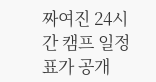짜여진 24시간 캠프 일정표가 공개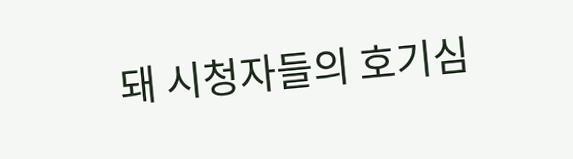돼 시청자들의 호기심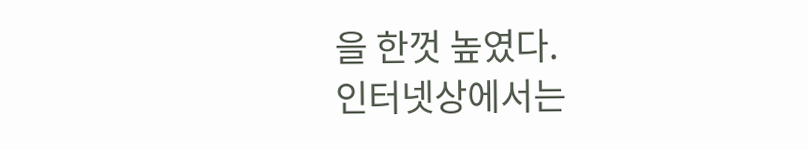을 한껏 높였다.
인터넷상에서는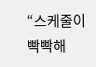“스케줄이 빡빡해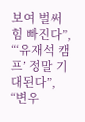보여 벌써 힘 빠진다”, “‘유재석 캠프’ 정말 기대된다”, “변우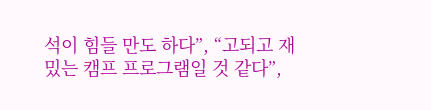석이 힘들 만도 하다”, “고되고 재밌는 캠프 프로그램일 것 같다”,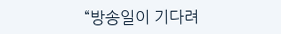“방송일이 기다려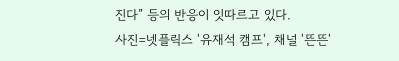진다” 등의 반응이 잇따르고 있다.
사진=넷플릭스 '유재석 캠프', 채널 '뜬뜬'